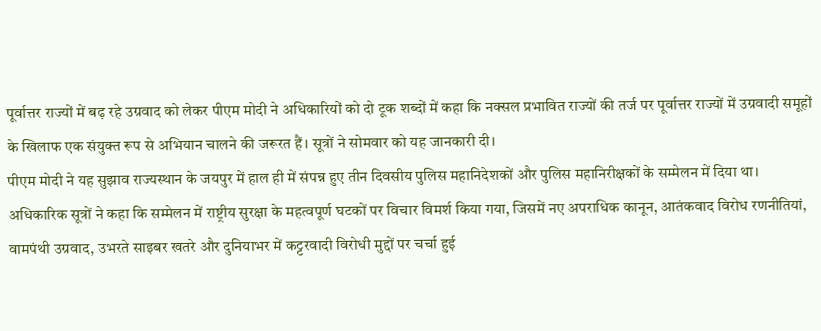पूर्वात्तर राज्यों में बढ़ रहे उग्रवाद को लेकर पीएम मोदी ने अधिकारियों को दो टूक शब्दों में कहा कि नक्सल प्रभावित राज्यों की तर्ज पर पूर्वात्तर राज्यों में उग्रवादी समूहों के खिलाफ एक संयुक्त रूप से अभियान चालने की जरूरत हैं। सूत्रों ने सोमवार को यह जानकारी दी।
पीएम मोदी ने यह सुझाव राज्यस्थान के जयपुर में हाल ही में संपन्न हुए तीन दिवसीय पुलिस महानिदेशकों और पुलिस महानिरीक्षकों के सम्मेलन में दिया था। अधिकारिक सूत्रों ने कहा कि सम्मेलन में राष्ट्रीय सुरक्षा के महत्वपूर्ण घटकों पर विचार विमर्श किया गया, जिसमें नए अपराधिक कानून, आतंकवाद विरोध रणनीतियां, वामपंथी उग्रवाद, उभरते साइबर खतरे और दुनियाभर में कट्टरवादी विरोधी मुद्दों पर चर्चा हुई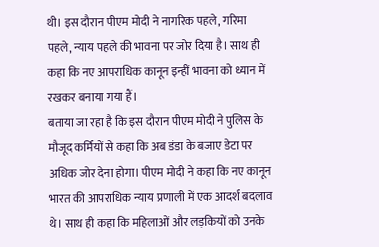थी। इस दौरान पीएम मोदी ने नागरिक पहले, गरिमा पहले, न्याय पहले की भावना पर जोर दिया है। साथ ही कहा कि नए आपराधिक कानून इन्हीं भावना को ध्यान में रखकर बनाया गया हैं।
बताया जा रहा है कि इस दौरान पीएम मोदी ने पुलिस के मौजूद कर्मियों से कहा कि अब डंडा के बजाए डेटा पर अधिक जोर देना होगा। पीएम मोदी ने कहा कि नए कानून भारत की आपराधिक न्याय प्रणाली में एक आदर्श बदलाव थे। साथ ही कहा कि महिलाओं और लड़कियों को उनके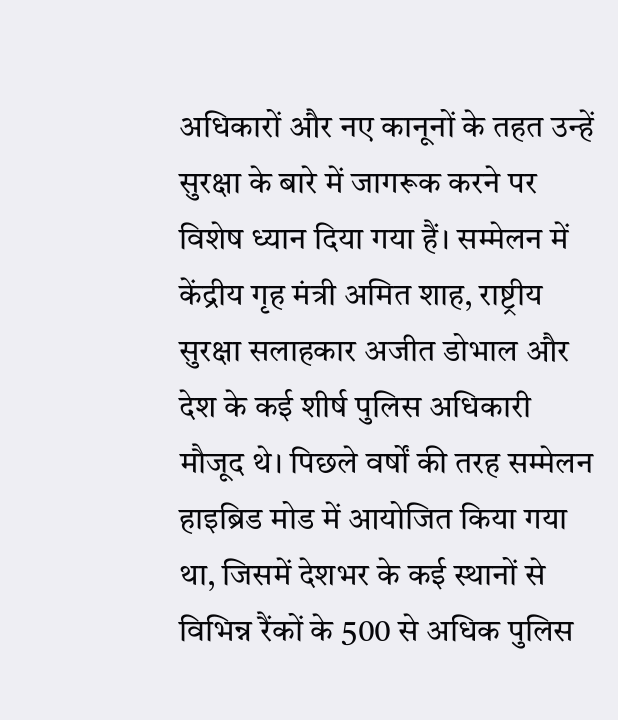अधिकारों और नए कानूनों के तहत उन्हें सुरक्षा के बारे में जागरूक करने पर विशेष ध्यान दिया गया हैं। सम्मेलन में केंद्रीय गृह मंत्री अमित शाह, राष्ट्रीय सुरक्षा सलाहकार अजीत डोभाल और देश के कई शीर्ष पुलिस अधिकारी मौजूद थे। पिछले वर्षों की तरह सम्मेलन हाइब्रिड मोड में आयोजित किया गया था, जिसमें देशभर के कई स्थानों से विभिन्न रैंकों के 500 से अधिक पुलिस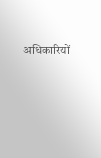अधिकारियों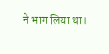ने भाग लिया था।